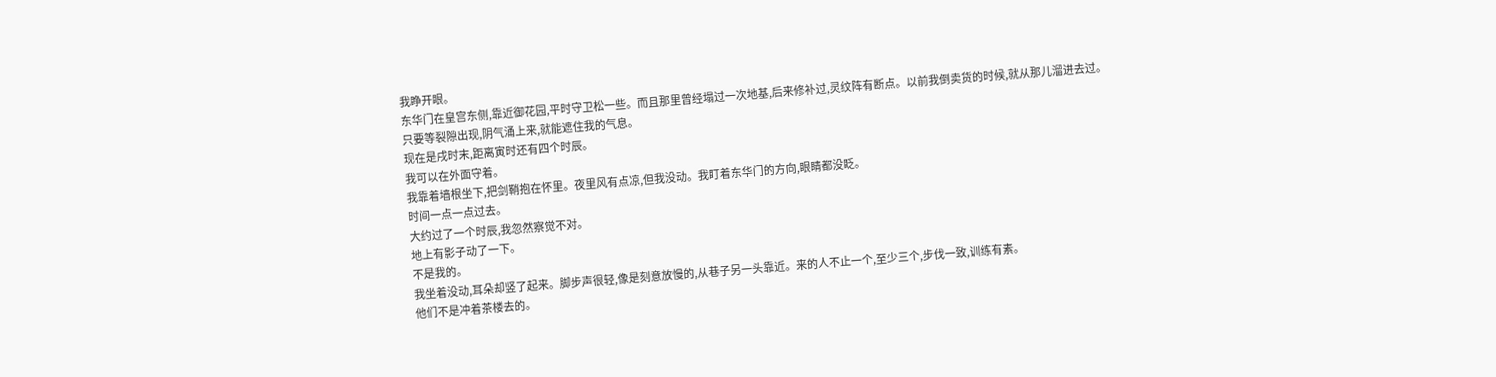我睁开眼。
东华门在皇宫东侧,靠近御花园,平时守卫松一些。而且那里曾经塌过一次地基,后来修补过,灵纹阵有断点。以前我倒卖货的时候,就从那儿溜进去过。
只要等裂隙出现,阴气涌上来,就能遮住我的气息。
现在是戌时末,距离寅时还有四个时辰。
我可以在外面守着。
我靠着墙根坐下,把剑鞘抱在怀里。夜里风有点凉,但我没动。我盯着东华门的方向,眼睛都没眨。
时间一点一点过去。
大约过了一个时辰,我忽然察觉不对。
地上有影子动了一下。
不是我的。
我坐着没动,耳朵却竖了起来。脚步声很轻,像是刻意放慢的,从巷子另一头靠近。来的人不止一个,至少三个,步伐一致,训练有素。
他们不是冲着茶楼去的。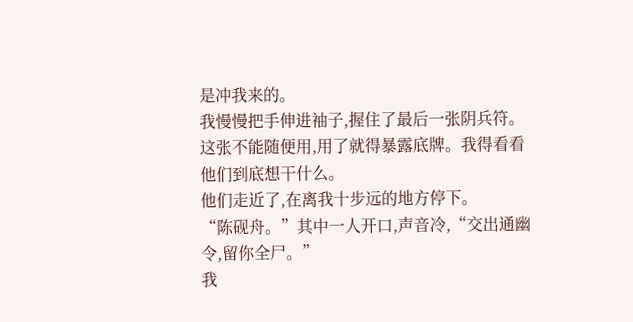是冲我来的。
我慢慢把手伸进袖子,握住了最后一张阴兵符。这张不能随便用,用了就得暴露底牌。我得看看他们到底想干什么。
他们走近了,在离我十步远的地方停下。
“陈砚舟。”其中一人开口,声音冷,“交出通幽令,留你全尸。”
我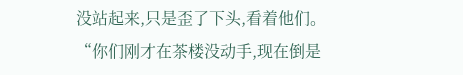没站起来,只是歪了下头,看着他们。
“你们刚才在茶楼没动手,现在倒是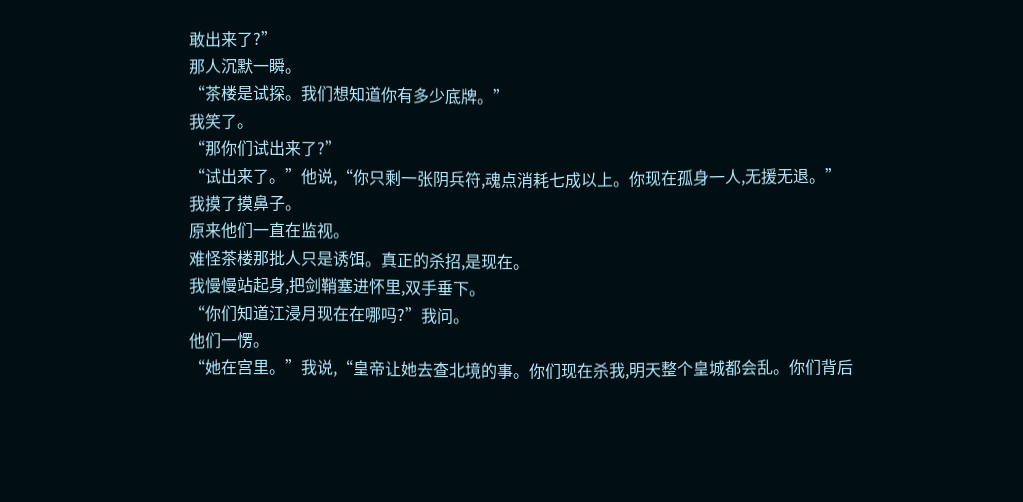敢出来了?”
那人沉默一瞬。
“茶楼是试探。我们想知道你有多少底牌。”
我笑了。
“那你们试出来了?”
“试出来了。”他说,“你只剩一张阴兵符,魂点消耗七成以上。你现在孤身一人,无援无退。”
我摸了摸鼻子。
原来他们一直在监视。
难怪茶楼那批人只是诱饵。真正的杀招,是现在。
我慢慢站起身,把剑鞘塞进怀里,双手垂下。
“你们知道江浸月现在在哪吗?”我问。
他们一愣。
“她在宫里。”我说,“皇帝让她去查北境的事。你们现在杀我,明天整个皇城都会乱。你们背后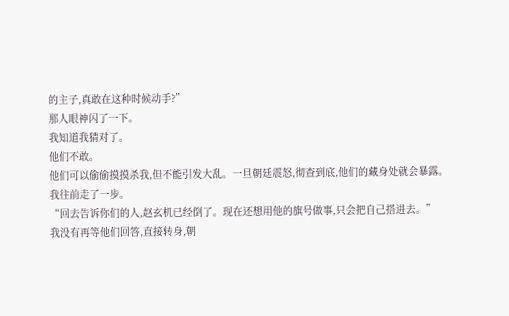的主子,真敢在这种时候动手?”
那人眼神闪了一下。
我知道我猜对了。
他们不敢。
他们可以偷偷摸摸杀我,但不能引发大乱。一旦朝廷震怒,彻查到底,他们的藏身处就会暴露。
我往前走了一步。
“回去告诉你们的人,赵玄机已经倒了。现在还想用他的旗号做事,只会把自己搭进去。”
我没有再等他们回答,直接转身,朝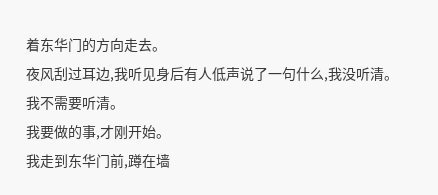着东华门的方向走去。
夜风刮过耳边,我听见身后有人低声说了一句什么,我没听清。
我不需要听清。
我要做的事,才刚开始。
我走到东华门前,蹲在墙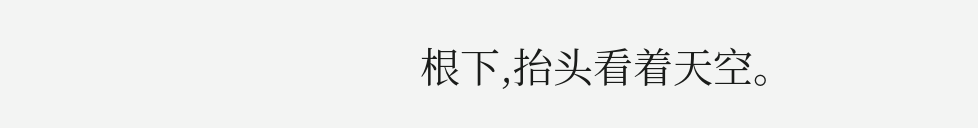根下,抬头看着天空。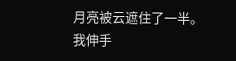月亮被云遮住了一半。
我伸手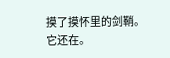摸了摸怀里的剑鞘。
它还在。